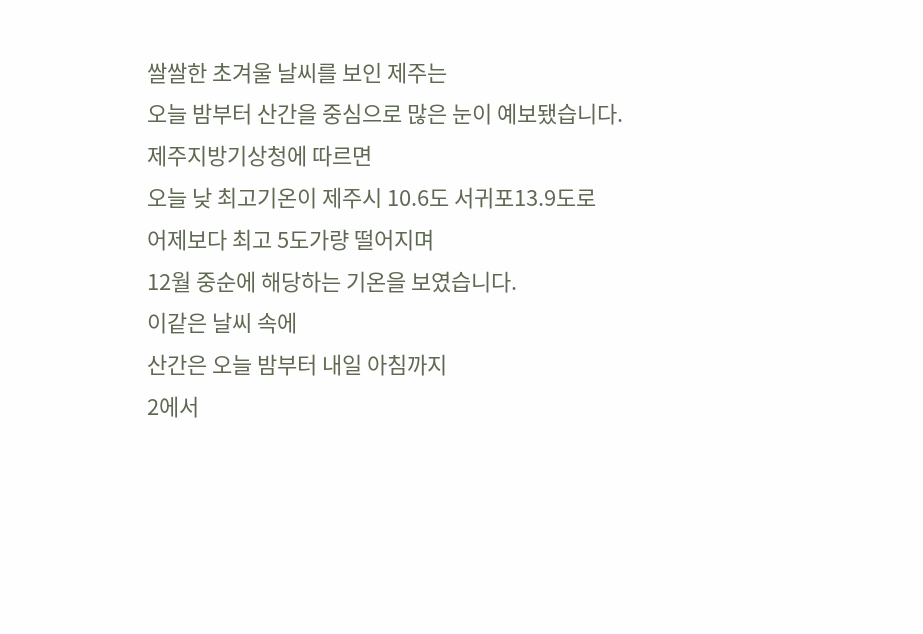쌀쌀한 초겨울 날씨를 보인 제주는
오늘 밤부터 산간을 중심으로 많은 눈이 예보됐습니다.
제주지방기상청에 따르면
오늘 낮 최고기온이 제주시 10.6도 서귀포13.9도로
어제보다 최고 5도가량 떨어지며
12월 중순에 해당하는 기온을 보였습니다.
이같은 날씨 속에
산간은 오늘 밤부터 내일 아침까지
2에서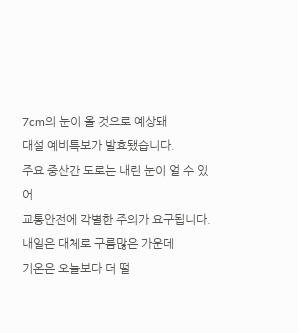7cm의 눈이 올 것으로 예상돼
대설 예비특보가 발효됐습니다.
주요 중산간 도로는 내린 눈이 얼 수 있어
교통안전에 각별한 주의가 요구됩니다.
내일은 대체로 구름많은 가운데
기온은 오늘보다 더 떨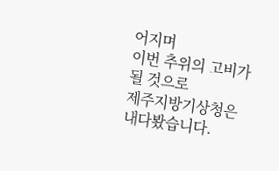어지며
이번 추위의 고비가 될 것으로
제주지방기상청은 내다봤습니다.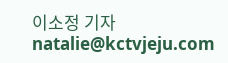이소정 기자
natalie@kctvjeju.com